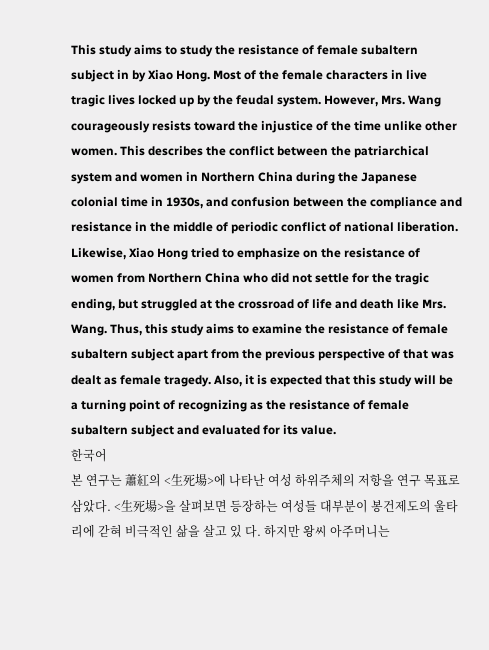This study aims to study the resistance of female subaltern subject in by Xiao Hong. Most of the female characters in live tragic lives locked up by the feudal system. However, Mrs. Wang courageously resists toward the injustice of the time unlike other women. This describes the conflict between the patriarchical system and women in Northern China during the Japanese colonial time in 1930s, and confusion between the compliance and resistance in the middle of periodic conflict of national liberation. Likewise, Xiao Hong tried to emphasize on the resistance of women from Northern China who did not settle for the tragic ending, but struggled at the crossroad of life and death like Mrs. Wang. Thus, this study aims to examine the resistance of female subaltern subject apart from the previous perspective of that was dealt as female tragedy. Also, it is expected that this study will be a turning point of recognizing as the resistance of female subaltern subject and evaluated for its value.
한국어
본 연구는 蕭紅의 <生死場>에 나타난 여성 하위주체의 저항을 연구 목표로 삼았다. <生死場>을 살펴보면 등장하는 여성들 대부분이 봉건제도의 울타리에 갇혀 비극적인 삶을 살고 있 다. 하지만 왕씨 아주머니는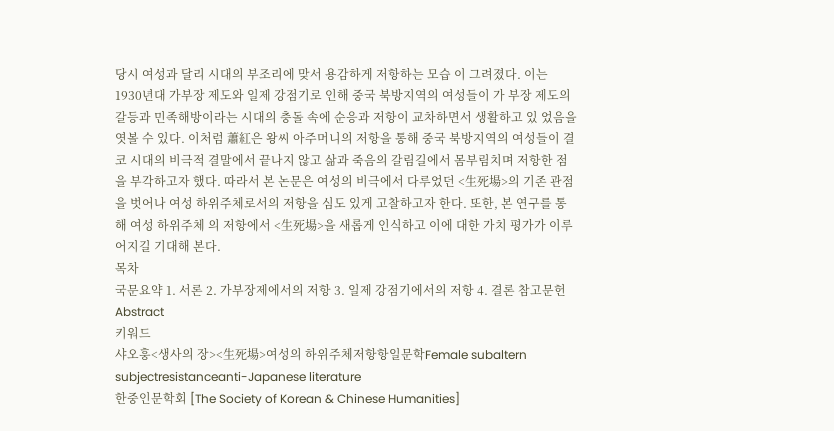당시 여성과 달리 시대의 부조리에 맞서 용감하게 저항하는 모습 이 그려졌다. 이는 1930년대 가부장 제도와 일제 강점기로 인해 중국 북방지역의 여성들이 가 부장 제도의 갈등과 민족해방이라는 시대의 충돌 속에 순응과 저항이 교차하면서 생활하고 있 었음을 엿볼 수 있다. 이처럼 蕭紅은 왕씨 아주머니의 저항을 통해 중국 북방지역의 여성들이 결코 시대의 비극적 결말에서 끝나지 않고 삶과 죽음의 갈림길에서 몸부림치며 저항한 점을 부각하고자 했다. 따라서 본 논문은 여성의 비극에서 다루었던 <生死場>의 기존 관점을 벗어나 여성 하위주체로서의 저항을 심도 있게 고찰하고자 한다. 또한, 본 연구를 통해 여성 하위주체 의 저항에서 <生死場>을 새롭게 인식하고 이에 대한 가치 평가가 이루어지길 기대해 본다.
목차
국문요약 1. 서론 2. 가부장제에서의 저항 3. 일제 강점기에서의 저항 4. 결론 참고문헌 Abstract
키워드
샤오훙<생사의 장><生死場>여성의 하위주체저항항일문학Female subaltern subjectresistanceanti-Japanese literature
한중인문학회 [The Society of Korean & Chinese Humanities]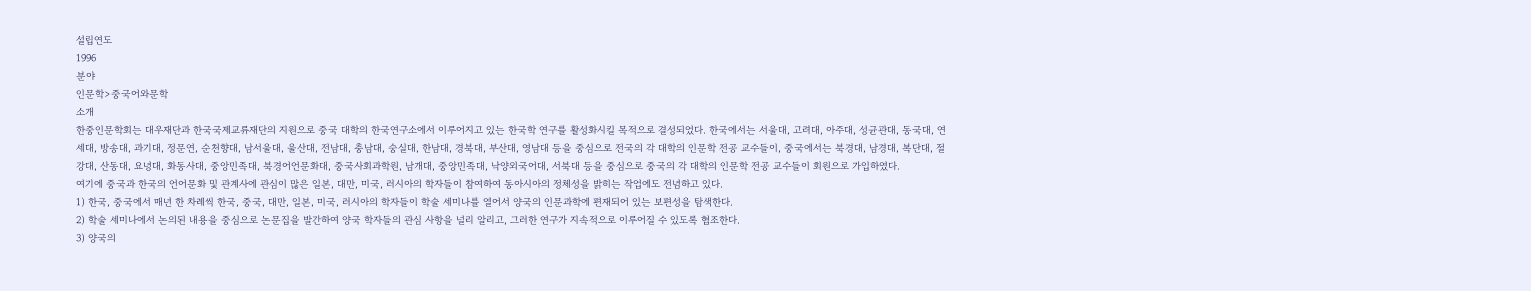설립연도
1996
분야
인문학>중국어와문학
소개
한중인문학회는 대우재단과 한국국제교류재단의 지원으로 중국 대학의 한국연구소에서 이루어지고 있는 한국학 연구를 활성화시킬 목적으로 결성되었다. 한국에서는 서울대, 고려대, 아주대, 성균관대, 동국대, 연세대, 방송대, 과기대, 정문연, 순천향대, 남서울대, 울산대, 전남대, 충남대, 숭실대, 한남대, 경북대, 부산대, 영남대 등을 중심으로 전국의 각 대학의 인문학 전공 교수들이, 중국에서는 북경대, 남경대, 복단대, 절강대, 산동대, 요녕대, 화동사대, 중앙민족대, 북경어언문화대, 중국사회과학원, 남개대, 중앙민족대, 낙양외국어대, 서북대 등을 중심으로 중국의 각 대학의 인문학 전공 교수들이 회원으로 가입하였다.
여기에 중국과 한국의 언어문화 및 관계사에 관심이 많은 일본, 대만, 미국, 러시아의 학자들이 참여하여 동아시아의 정체성을 밝히는 작업에도 전념하고 있다.
1) 한국, 중국에서 매년 한 차례씩 한국, 중국, 대만, 일본, 미국, 러시아의 학자들이 학술 세미나를 열어서 양국의 인문과학에 편재되어 있는 보편성을 탐색한다.
2) 학술 세미나에서 논의된 내용을 중심으로 논문집을 발간하여 양국 학자들의 관심 사항을 널리 알리고, 그러한 연구가 지속적으로 이루어질 수 있도록 협조한다.
3) 양국의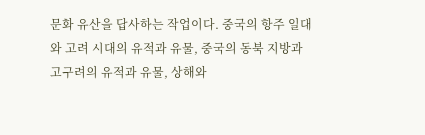문화 유산을 답사하는 작업이다. 중국의 항주 일대와 고려 시대의 유적과 유물, 중국의 동북 지방과 고구려의 유적과 유물, 상해와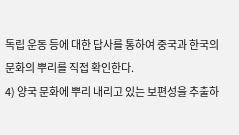독립 운동 등에 대한 답사를 통하여 중국과 한국의 문화의 뿌리를 직접 확인한다.
4) 양국 문화에 뿌리 내리고 있는 보편성을 추출하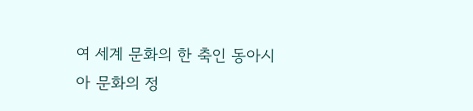여 세계 문화의 한 축인 동아시아 문화의 정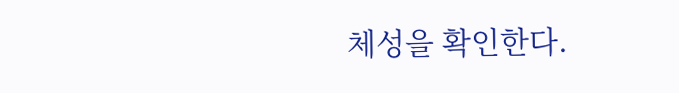체성을 확인한다.